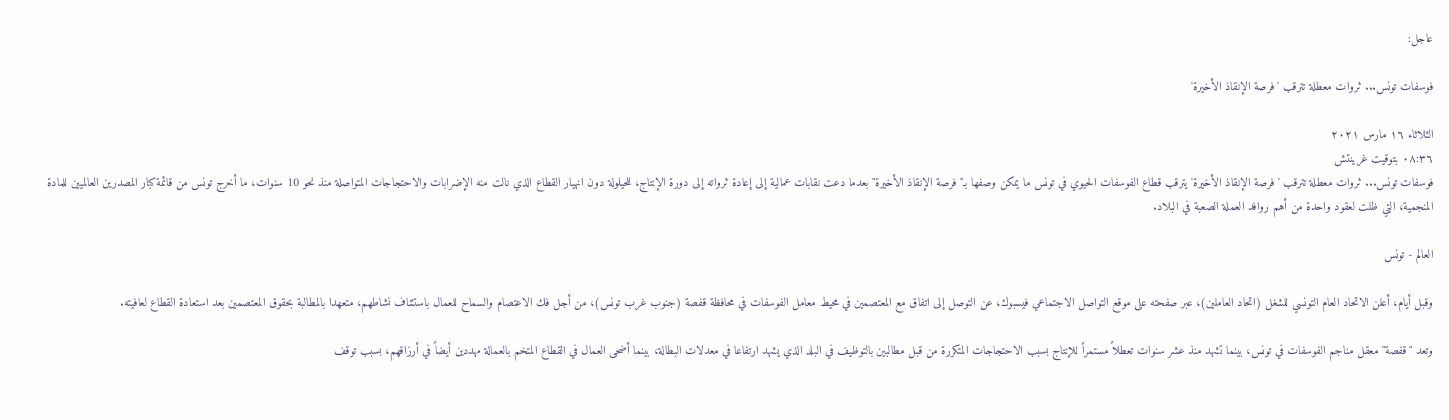عاجل:

فوسفات تونس... ثروات معطلة تترقب 'فرصة الإنقاذ الأخيرة'

الثلاثاء ١٦ مارس ٢٠٢١
٠٨:٣٦ بتوقيت غرينتش
فوسفات تونس... ثروات معطلة تترقب 'فرصة الإنقاذ الأخيرة' يترقب قطاع الفوسفات الحيوي في تونس ما يمكن وصفها بـ"فرصة الإنقاذ الأخيرة" بعدما دعت نقابات عمالية إلى إعادة ثرواته إلى دورة الإنتاج، للحيلولة دون انهيار القطاع الذي نالت منه الإضرابات والاحتجاجات المتواصلة منذ نحو 10 سنوات، ما أخرج تونس من قائمة كبار المصدرين العالميين للمادة المنجمية، التي ظلت لعقود واحدة من أهم روافد العملة الصعبة في البلاد.

العالم - تونس

وقبل أيام، أعلن الاتحاد العام التونسي للشغل (اتحاد العاملين)، عبر صفحته على موقع التواصل الاجتماعي فيسبوك، عن التوصل إلى اتفاق مع المعتصمين في محيط معامل الفوسفات في محافظة قفصة (جنوب غرب تونس)، من أجل فك الاعتصام والسماح للعمال باستئناف نشاطهم، متعهدا بالمطالبة بحقوق المعتصمين بعد استعادة القطاع لعافيته.

وتعد "قفصة" معقل مناجم الفوسفات في تونس، بينما تشهد منذ عشر سنوات تعطلاً مستمراً للإنتاج بسبب الاحتجاجات المتكررة من قبل مطالبين بالتوظيف في البلد الذي يشهد ارتفاعا في معدلات البطالة، بينما أضحى العمال في القطاع المتخم بالعمالة مهددين أيضاً في أرزاقهم، بسبب توقف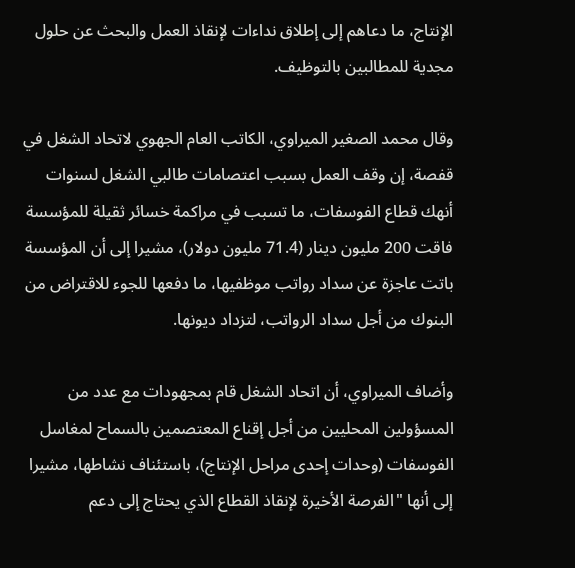الإنتاج، ما دعاهم إلى إطلاق نداءات لإنقاذ العمل والبحث عن حلول مجدية للمطالبين بالتوظيف.

وقال محمد الصغير الميراوي، الكاتب العام الجهوي لاتحاد الشغل في قفصة، إن وقف العمل بسبب اعتصامات طالبي الشغل لسنوات أنهك قطاع الفوسفات، ما تسبب في مراكمة خسائر ثقيلة للمؤسسة فاقت 200 مليون دينار (71.4 مليون دولار)، مشيرا إلى أن المؤسسة باتت عاجزة عن سداد رواتب موظفيها، ما دفعها للجوء للاقتراض من البنوك من أجل سداد الرواتب، لتزداد ديونها.

وأضاف الميراوي، أن اتحاد الشغل قام بمجهودات مع عدد من المسؤولين المحليين من أجل إقناع المعتصمين بالسماح لمغاسل الفوسفات (وحدات إحدى مراحل الإنتاج)، باستئناف نشاطها، مشيرا إلى أنها "الفرصة الأخيرة لإنقاذ القطاع الذي يحتاج إلى دعم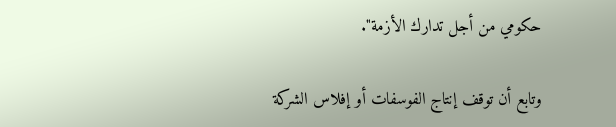حكومي من أجل تدارك الأزمة".

وتابع أن توقف إنتاج الفوسفات أو إفلاس الشركة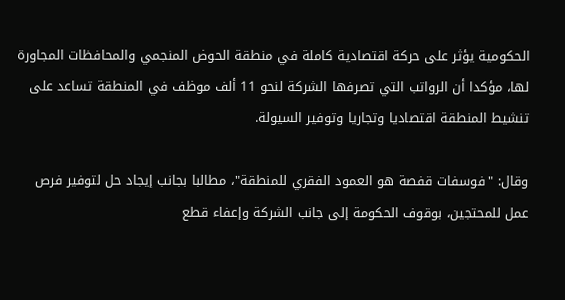الحكومية يؤثر على حركة اقتصادية كاملة في منطقة الحوض المنجمي والمحافظات المجاورة لها، مؤكدا أن الرواتب التي تصرفها الشركة لنحو 11 ألف موظف في المنطقة تساعد على تنشيط المنطقة اقتصاديا وتجاريا وتوفير السيولة.

وقال: "فوسفات قفصة هو العمود الفقري للمنطقة"، مطالبا بجانب إيجاد حل لتوفير فرص عمل للمحتجين، بوقوف الحكومة إلى جانب الشركة وإعفاء قطع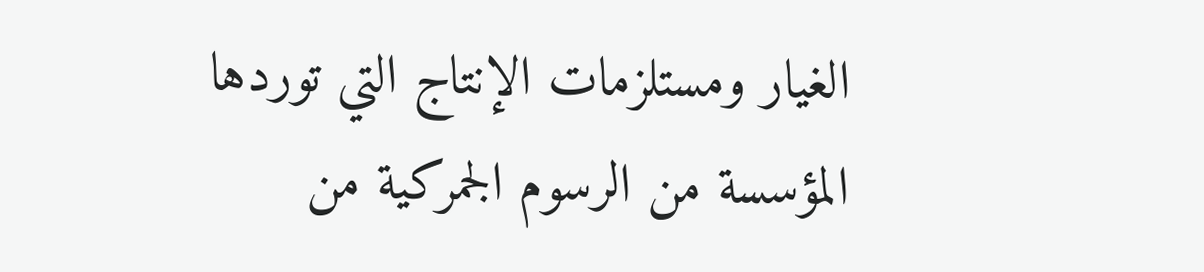الغيار ومستلزمات الإنتاج التي توردها المؤسسة من الرسوم الجمركية من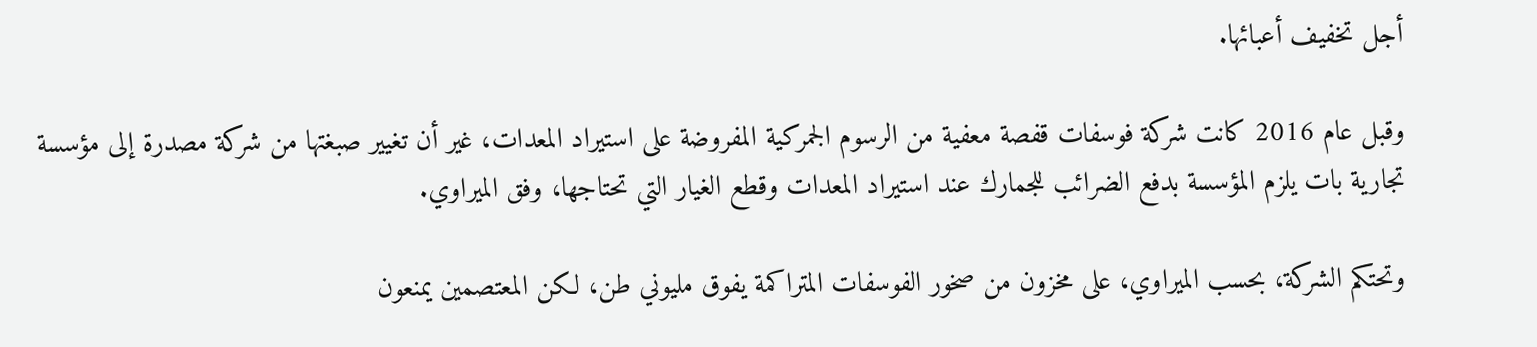أجل تخفيف أعبائها.

وقبل عام 2016 كانت شركة فوسفات قفصة معفية من الرسوم الجمركية المفروضة على استيراد المعدات، غير أن تغيير صبغتها من شركة مصدرة إلى مؤسسة تجارية بات يلزم المؤسسة بدفع الضرائب للجمارك عند استيراد المعدات وقطع الغيار التي تحتاجها، وفق الميراوي.

وتحتكم الشركة، بحسب الميراوي، على مخزون من صخور الفوسفات المتراكمة يفوق مليوني طن، لكن المعتصمين يمنعون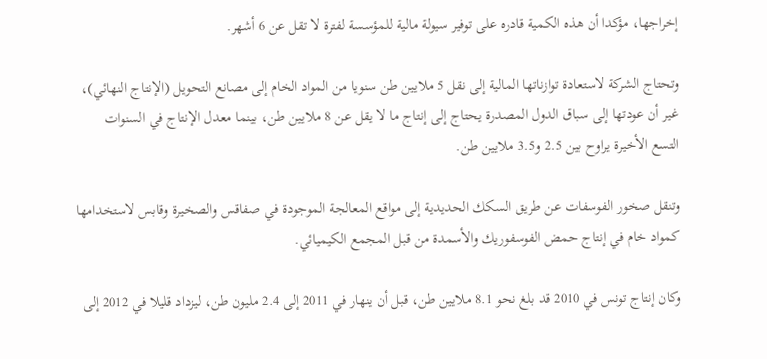إخراجها، مؤكدا أن هذه الكمية قادره على توفير سيولة مالية للمؤسسة لفترة لا تقل عن 6 أشهر.

وتحتاج الشركة لاستعادة توازناتها المالية إلى نقل 5 ملايين طن سنويا من المواد الخام إلى مصانع التحويل (الإنتاج النهائي)، غير أن عودتها إلى سباق الدول المصدرة يحتاج إلى إنتاج ما لا يقل عن 8 ملايين طن، بينما معدل الإنتاج في السنوات التسع الأخيرة يراوح بين 2.5 و3.5 ملايين طن.

وتنقل صخور الفوسفات عن طريق السكك الحديدية إلى مواقع المعالجة الموجودة في صفاقس والصخيرة وقابس لاستخدامها كمواد خام في إنتاج حمض الفوسفوريك والأسمدة من قبل المجمع الكيميائي.

وكان إنتاج تونس في 2010 قد بلغ نحو 8.1 ملايين طن، قبل أن ينهار في 2011 إلى 2.4 مليون طن، ليزداد قليلا في 2012 إلى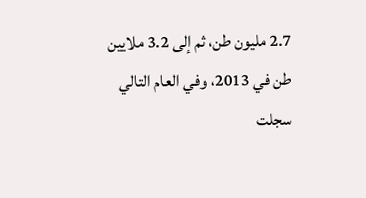2.7 مليون طن، ثم إلى 3.2 ملايين طن في 2013، وفي العام التالي سجلت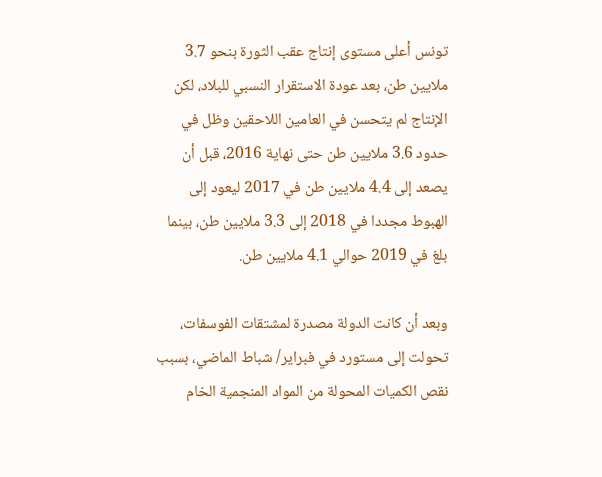تونس أعلى مستوى إنتاج عقب الثورة بنحو 3.7 ملايين طن، بعد عودة الاستقرار النسبي للبلاد، لكن الإنتاج لم يتحسن في العامين اللاحقين وظل في حدود 3.6 ملايين طن حتى نهاية 2016، قبل أن يصعد إلى 4.4 ملايين طن في 2017 ليعود إلى الهبوط مجددا في 2018 إلى 3.3 ملايين طن، بينما بلغ في 2019 حوالي 4.1 ملايين طن.

وبعد أن كانت الدولة مصدرة لمشتقات الفوسفات، تحولت إلى مستورد في فبراير/ شباط الماضي، بسبب نقص الكميات المحولة من المواد المنجمية الخام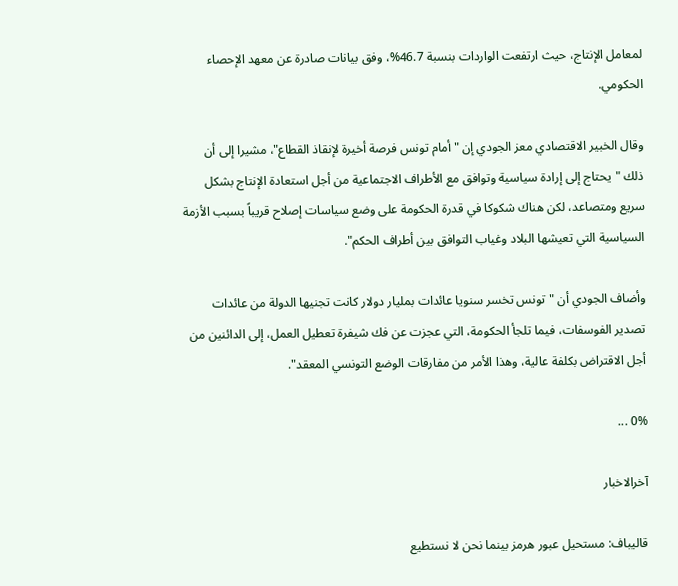لمعامل الإنتاج، حيث ارتفعت الواردات بنسبة 46.7%، وفق بيانات صادرة عن معهد الإحصاء الحكومي.

وقال الخبير الاقتصادي معز الجودي إن "أمام تونس فرصة أخيرة لإنقاذ القطاع"، مشيرا إلى أن ذلك "يحتاج إلى إرادة سياسية وتوافق مع الأطراف الاجتماعية من أجل استعادة الإنتاج بشكل سريع ومتصاعد، لكن هناك شكوكا في قدرة الحكومة على وضع سياسات إصلاح قريباً بسبب الأزمة السياسية التي تعيشها البلاد وغياب التوافق بين أطراف الحكم".

وأضاف الجودي أن "تونس تخسر سنويا عائدات بمليار دولار كانت تجنيها الدولة من عائدات تصدير الفوسفات، فيما تلجأ الحكومة، التي عجزت عن فك شيفرة تعطيل العمل، إلى الدائنين من أجل الاقتراض بكلفة عالية، وهذا الأمر من مفارقات الوضع التونسي المعقد".

0% ...

آخرالاخبار

قاليباف: مستحيل عبور هرمز بينما نحن لا نستطيع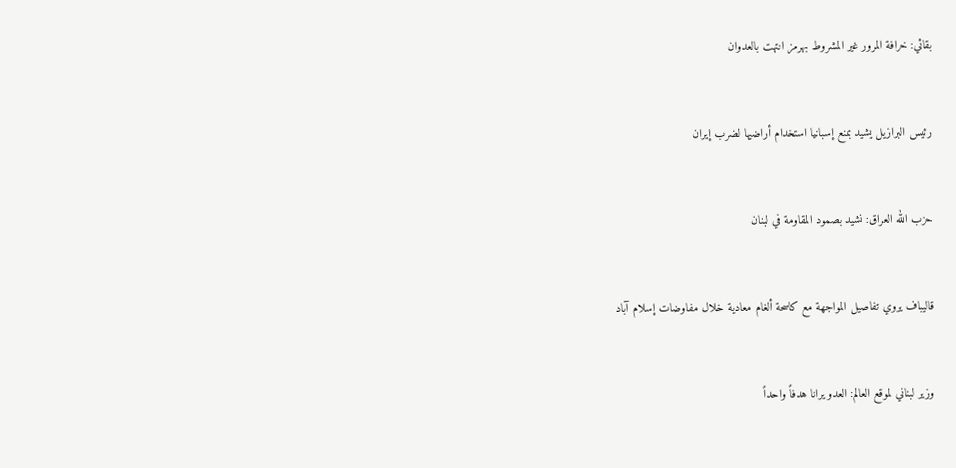بقائي: خرافة المرور غير المشروط بهرمز انتهت بالعدوان


رئيس البرازيل يشيد بمنع إسبانيا استخدام أراضيها لضرب إيران


حزب الله العراق: نشيد بصمود المقاومة في لبنان


قاليباف يروي تفاصيل المواجهة مع كاسحة ألغام معادية خلال مفاوضات إسلام آباد


وزير لبناني لموقع العالم: العدو يرانا هدفاً واحداً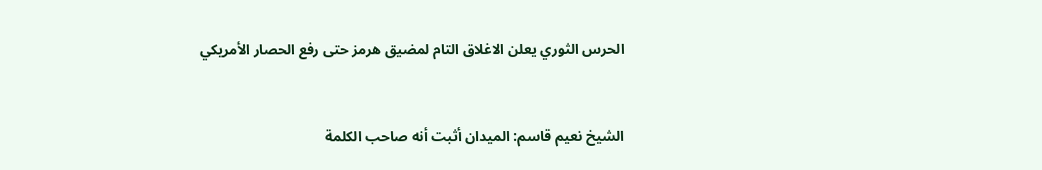الحرس الثوري يعلن الاغلاق التام لمضيق هرمز حتى رفع الحصار الأمريكي


الشيخ نعيم قاسم: الميدان أثبت أنه صاحب الكلمة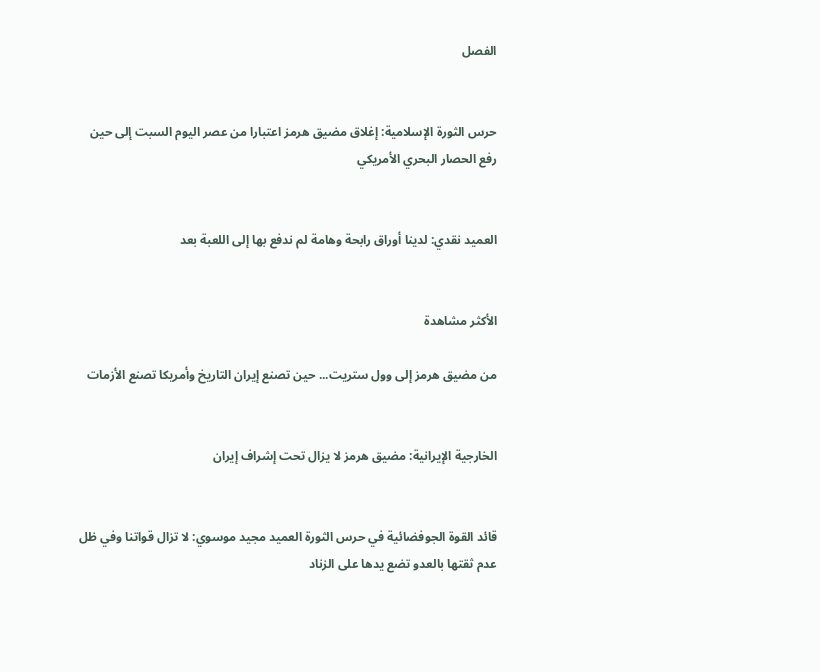الفصل


حرس الثورة الإسلامية: إغلاق مضيق هرمز اعتبارا من عصر اليوم السبت إلى حين رفع الحصار البحري الأمريكي


العميد نقدي: لدينا أوراق رابحة وهامة لم ندفع بها إلى اللعبة بعد


الأكثر مشاهدة

من مضيق هرمز إلى وول ستريت... حين تصنع إيران التاريخ وأمريكا تصنع الأزمات


الخارجية الإيرانية: مضيق هرمز لا يزال تحت إشراف إيران


قائد القوة الجوفضائية في حرس الثورة العميد مجيد موسوي: لا تزال قواتنا وفي ظل عدم ثقتها بالعدو تضع يدها على الزناد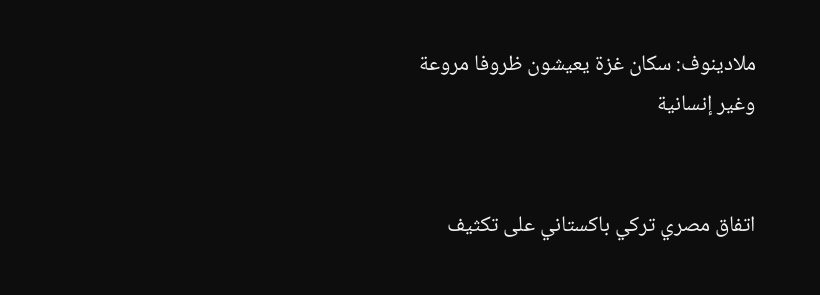ملادينوف: سكان غزة يعيشون ظروفا مروعة وغير إنسانية


اتفاق مصري تركي باكستاني على تكثيف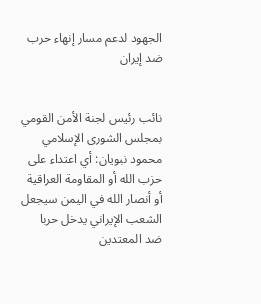الجهود لدعم مسار إنهاء حرب ضد إيران


نائب رئيس لجنة الأمن القومي بمجلس الشورى الإسلامي محمود نبويان: أي اعتداء على حزب الله أو المقاومة العراقية أو أنصار الله في اليمن سيجعل الشعب الإيراني يدخل حربا ضد المعتدين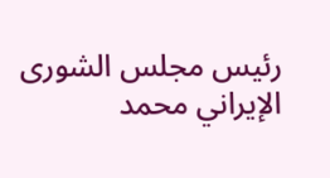رئيس مجلس الشورى الإيراني محمد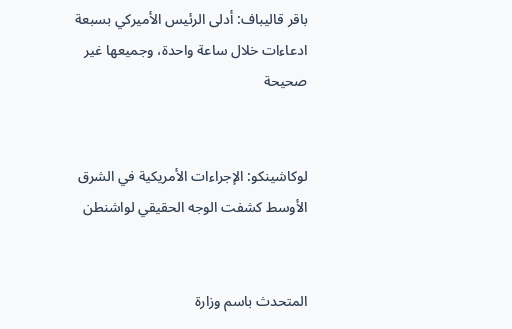باقر قاليباف: أدلى الرئيس الأميركي بسبعة ادعاءات خلال ساعة واحدة، وجميعها غير صحيحة


لوكاشينكو: الإجراءات الأمريكية في الشرق الأوسط كشفت الوجه الحقيقي لواشنطن


المتحدث باسم وزارة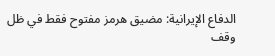الدفاع الإيرانية: مضيق هرمز مفتوح فقط في ظل وقف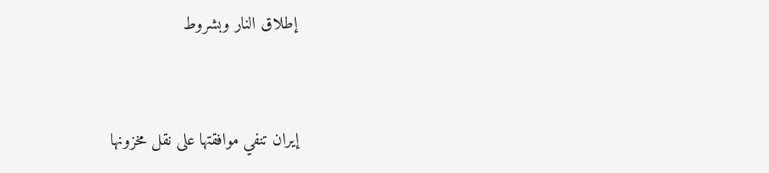إطلاق النار وبشروط


إيران تنفي موافقتها على نقل مخزونها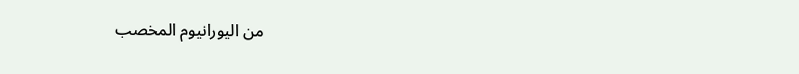من اليورانيوم المخصب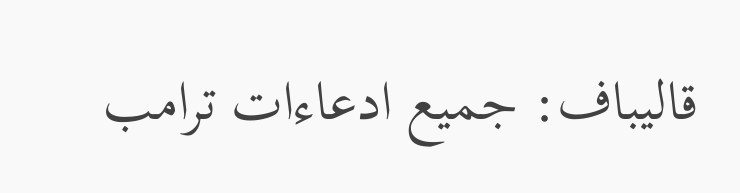قاليباف: جميع ادعاءات ترامب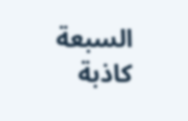السبعة كاذبة